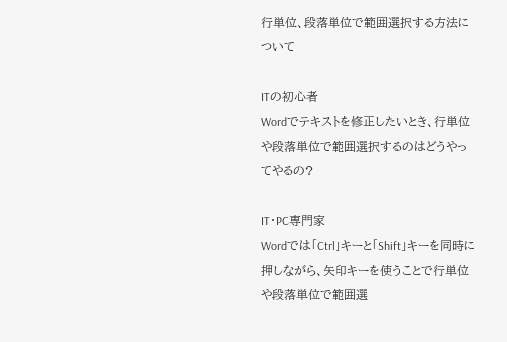行単位、段落単位で範囲選択する方法について

ITの初心者
Wordでテキストを修正したいとき、行単位や段落単位で範囲選択するのはどうやってやるの?

IT・PC専門家
Wordでは「Ctrl」キーと「Shift」キーを同時に押しながら、矢印キーを使うことで行単位や段落単位で範囲選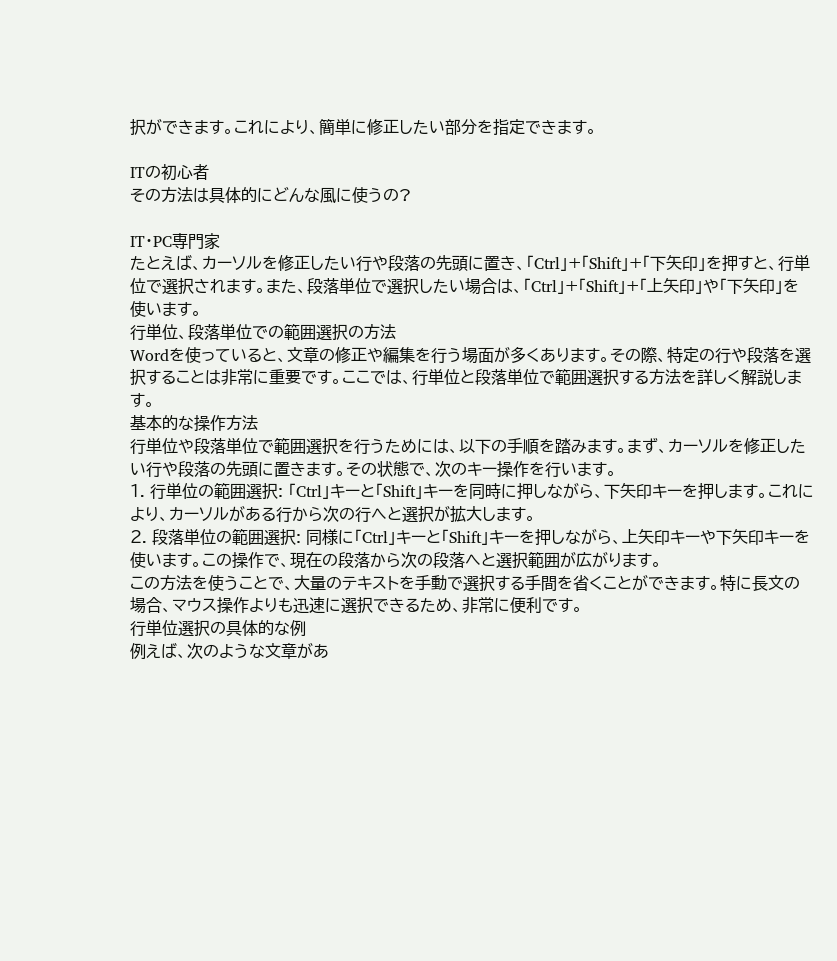択ができます。これにより、簡単に修正したい部分を指定できます。

ITの初心者
その方法は具体的にどんな風に使うの?

IT・PC専門家
たとえば、カーソルを修正したい行や段落の先頭に置き、「Ctrl」+「Shift」+「下矢印」を押すと、行単位で選択されます。また、段落単位で選択したい場合は、「Ctrl」+「Shift」+「上矢印」や「下矢印」を使います。
行単位、段落単位での範囲選択の方法
Wordを使っていると、文章の修正や編集を行う場面が多くあります。その際、特定の行や段落を選択することは非常に重要です。ここでは、行単位と段落単位で範囲選択する方法を詳しく解説します。
基本的な操作方法
行単位や段落単位で範囲選択を行うためには、以下の手順を踏みます。まず、カーソルを修正したい行や段落の先頭に置きます。その状態で、次のキー操作を行います。
1. 行単位の範囲選択: 「Ctrl」キーと「Shift」キーを同時に押しながら、下矢印キーを押します。これにより、カーソルがある行から次の行へと選択が拡大します。
2. 段落単位の範囲選択: 同様に「Ctrl」キーと「Shift」キーを押しながら、上矢印キーや下矢印キーを使います。この操作で、現在の段落から次の段落へと選択範囲が広がります。
この方法を使うことで、大量のテキストを手動で選択する手間を省くことができます。特に長文の場合、マウス操作よりも迅速に選択できるため、非常に便利です。
行単位選択の具体的な例
例えば、次のような文章があ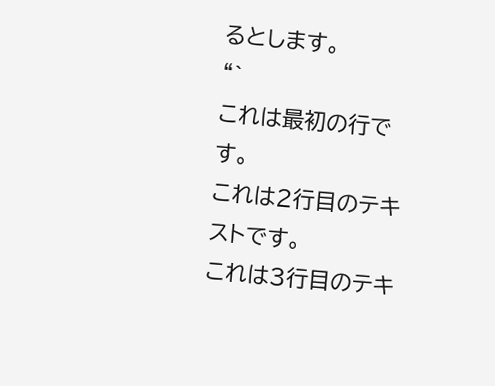るとします。
“`
これは最初の行です。
これは2行目のテキストです。
これは3行目のテキ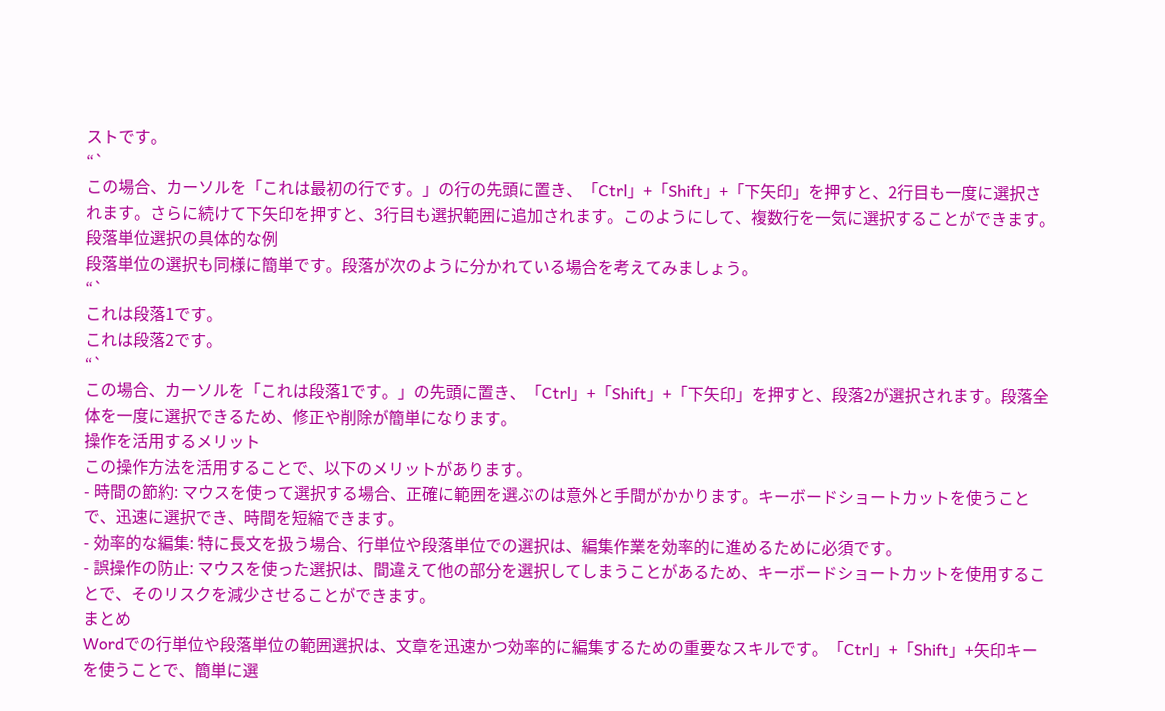ストです。
“`
この場合、カーソルを「これは最初の行です。」の行の先頭に置き、「Ctrl」+「Shift」+「下矢印」を押すと、2行目も一度に選択されます。さらに続けて下矢印を押すと、3行目も選択範囲に追加されます。このようにして、複数行を一気に選択することができます。
段落単位選択の具体的な例
段落単位の選択も同様に簡単です。段落が次のように分かれている場合を考えてみましょう。
“`
これは段落1です。
これは段落2です。
“`
この場合、カーソルを「これは段落1です。」の先頭に置き、「Ctrl」+「Shift」+「下矢印」を押すと、段落2が選択されます。段落全体を一度に選択できるため、修正や削除が簡単になります。
操作を活用するメリット
この操作方法を活用することで、以下のメリットがあります。
- 時間の節約: マウスを使って選択する場合、正確に範囲を選ぶのは意外と手間がかかります。キーボードショートカットを使うことで、迅速に選択でき、時間を短縮できます。
- 効率的な編集: 特に長文を扱う場合、行単位や段落単位での選択は、編集作業を効率的に進めるために必須です。
- 誤操作の防止: マウスを使った選択は、間違えて他の部分を選択してしまうことがあるため、キーボードショートカットを使用することで、そのリスクを減少させることができます。
まとめ
Wordでの行単位や段落単位の範囲選択は、文章を迅速かつ効率的に編集するための重要なスキルです。「Ctrl」+「Shift」+矢印キーを使うことで、簡単に選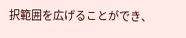択範囲を広げることができ、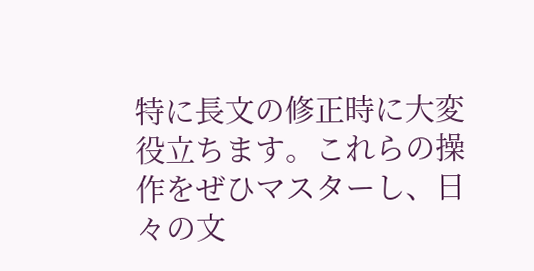特に長文の修正時に大変役立ちます。これらの操作をぜひマスターし、日々の文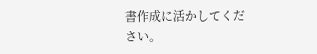書作成に活かしてください。